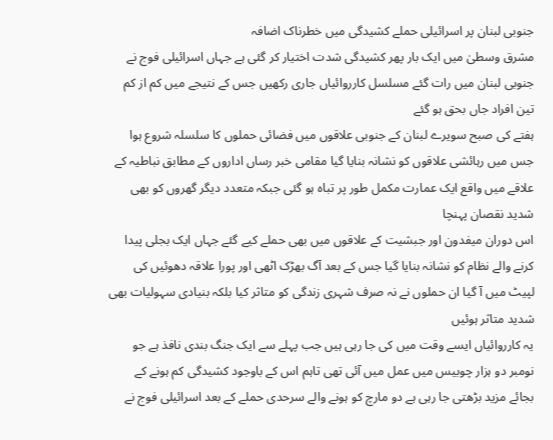جنوبی لبنان پر اسرائیلی حملے کشیدگی میں خطرناک اضافہ
مشرق وسطیٰ میں ایک بار پھر کشیدگی شدت اختیار کر گئی ہے جہاں اسرائیلی فوج نے جنوبی لبنان میں رات گئے مسلسل کارروائیاں جاری رکھیں جس کے نتیجے میں کم از کم تین افراد جاں بحق ہو گئے
ہفتے کی صبح سویرے لبنان کے جنوبی علاقوں میں فضائی حملوں کا سلسلہ شروع ہوا جس میں رہائشی علاقوں کو نشانہ بنایا گیا مقامی خبر رساں اداروں کے مطابق نباطیہ کے علاقے میں واقع ایک عمارت مکمل طور پر تباہ ہو گئی جبکہ متعدد دیگر گھروں کو بھی شدید نقصان پہنچا
اس دوران میفدون اور جبشیت کے علاقوں میں بھی حملے کیے گئے جہاں ایک بجلی پیدا کرنے والے نظام کو نشانہ بنایا گیا جس کے بعد آگ بھڑک اٹھی اور پورا علاقہ دھوئیں کی لپیٹ میں آ گیا ان حملوں نے نہ صرف شہری زندگی کو متاثر کیا بلکہ بنیادی سہولیات بھی شدید متاثر ہوئیں
یہ کارروائیاں ایسے وقت میں کی جا رہی ہیں جب پہلے سے ایک جنگ بندی نافذ ہے جو نومبر دو ہزار چوبیس میں عمل میں آئی تھی تاہم اس کے باوجود کشیدگی کم ہونے کے بجائے مزید بڑھتی جا رہی ہے دو مارچ کو ہونے والے سرحدی حملے کے بعد اسرائیلی فوج نے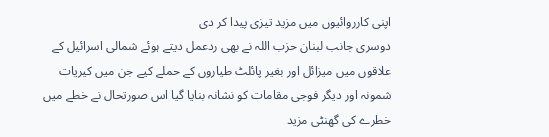اپنی کارروائیوں میں مزید تیزی پیدا کر دی
دوسری جانب لبنان حزب اللہ نے بھی ردعمل دیتے ہوئے شمالی اسرائیل کے علاقوں میں میزائل اور بغیر پائلٹ طیاروں کے حملے کیے جن میں کیریات شمونہ اور دیگر فوجی مقامات کو نشانہ بنایا گیا اس صورتحال نے خطے میں خطرے کی گھنٹی مزید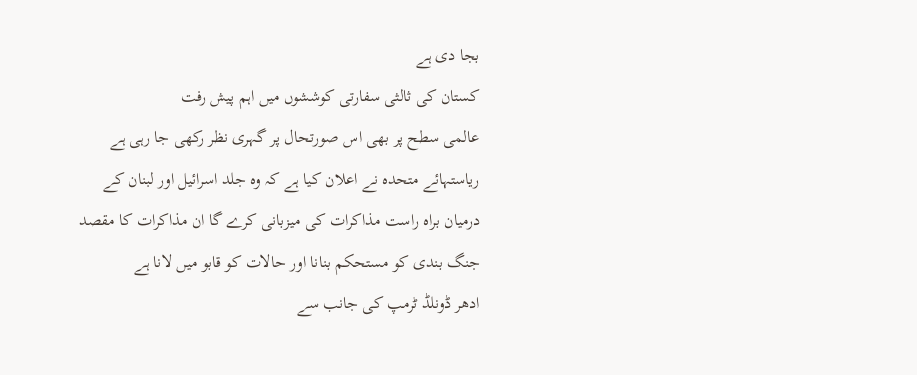بجا دی ہے
کستان کی ثالثی سفارتی کوششوں میں اہم پیش رفت
عالمی سطح پر بھی اس صورتحال پر گہری نظر رکھی جا رہی ہے ریاستہائے متحدہ نے اعلان کیا ہے کہ وہ جلد اسرائیل اور لبنان کے درمیان براہ راست مذاکرات کی میزبانی کرے گا ان مذاکرات کا مقصد جنگ بندی کو مستحکم بنانا اور حالات کو قابو میں لانا ہے
ادھر ڈونلڈ ٹرمپ کی جانب سے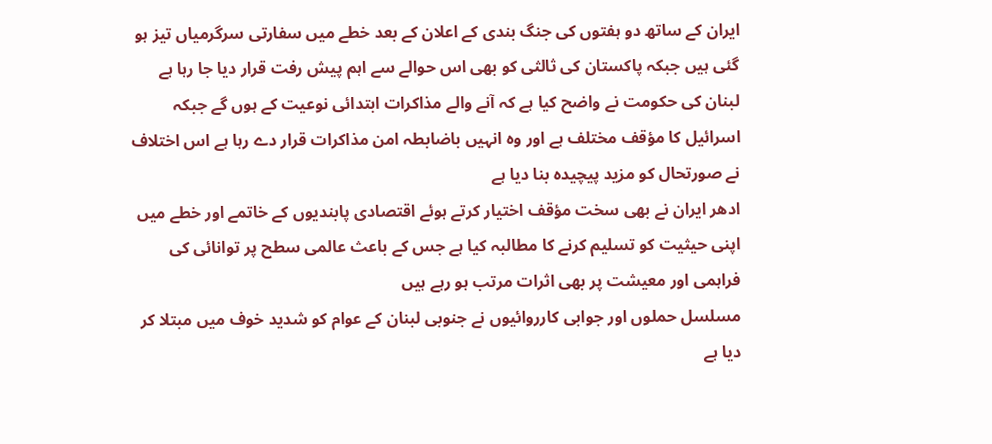ایران کے ساتھ دو ہفتوں کی جنگ بندی کے اعلان کے بعد خطے میں سفارتی سرگرمیاں تیز ہو گئی ہیں جبکہ پاکستان کی ثالثی کو بھی اس حوالے سے اہم پیش رفت قرار دیا جا رہا ہے
لبنان کی حکومت نے واضح کیا ہے کہ آنے والے مذاکرات ابتدائی نوعیت کے ہوں گے جبکہ اسرائیل کا مؤقف مختلف ہے اور وہ انہیں باضابطہ امن مذاکرات قرار دے رہا ہے اس اختلاف نے صورتحال کو مزید پیچیدہ بنا دیا ہے
ادھر ایران نے بھی سخت مؤقف اختیار کرتے ہوئے اقتصادی پابندیوں کے خاتمے اور خطے میں اپنی حیثیت کو تسلیم کرنے کا مطالبہ کیا ہے جس کے باعث عالمی سطح پر توانائی کی فراہمی اور معیشت پر بھی اثرات مرتب ہو رہے ہیں
مسلسل حملوں اور جوابی کارروائیوں نے جنوبی لبنان کے عوام کو شدید خوف میں مبتلا کر دیا ہے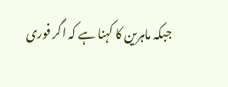جبکہ ماہرین کا کہنا ہے کہ اگر فوری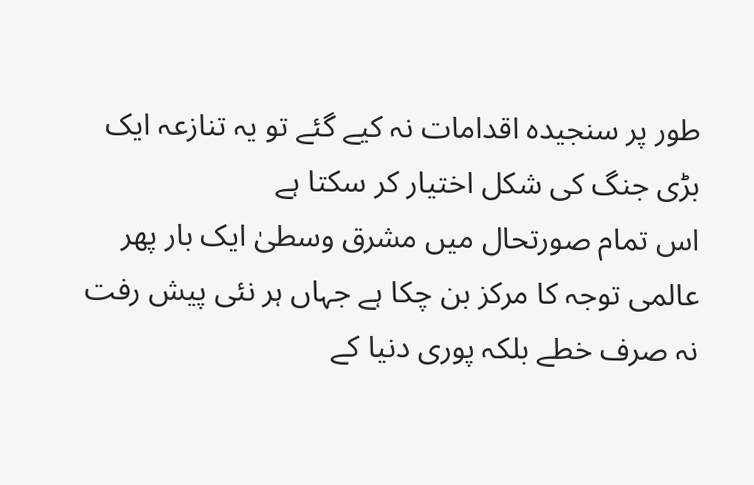طور پر سنجیدہ اقدامات نہ کیے گئے تو یہ تنازعہ ایک بڑی جنگ کی شکل اختیار کر سکتا ہے
اس تمام صورتحال میں مشرق وسطیٰ ایک بار پھر عالمی توجہ کا مرکز بن چکا ہے جہاں ہر نئی پیش رفت نہ صرف خطے بلکہ پوری دنیا کے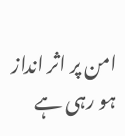امن پر اثر انداز ہو رہی ہے